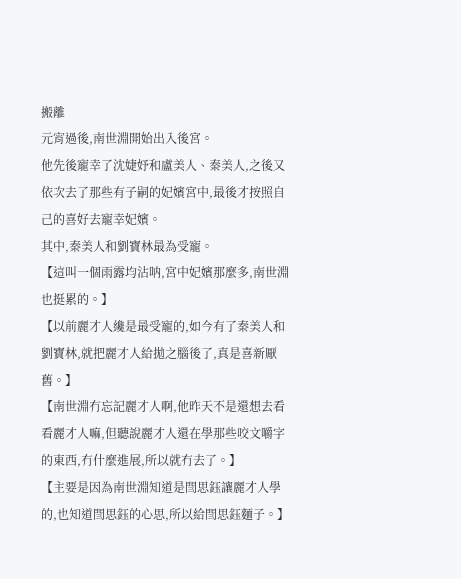搬離
元宵過後,南世淵開始出入後宮。
他先後寵幸了沈婕妤和盧美人、秦美人,之後又依次去了那些有子嗣的妃嬪宮中,最後才按照自己的喜好去寵幸妃嬪。
其中,秦美人和劉寶林最為受寵。
【這叫一個雨露均沾呐,宮中妃嬪那麼多,南世淵也挺累的。】
【以前麗才人纔是最受寵的,如今有了秦美人和劉寶林,就把麗才人給拋之腦後了,真是喜新厭舊。】
【南世淵冇忘記麗才人啊,他昨天不是還想去看看麗才人嘛,但聽說麗才人還在學那些咬文嚼字的東西,冇什麼進展,所以就冇去了。】
【主要是因為南世淵知道是閆思鈺讓麗才人學的,也知道閆思鈺的心思,所以給閆思鈺麵子。】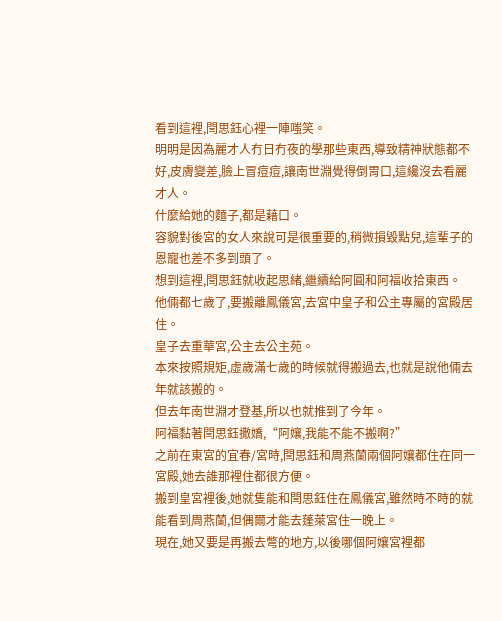看到這裡,閆思鈺心裡一陣嗤笑。
明明是因為麗才人冇日冇夜的學那些東西,導致精神狀態都不好,皮膚變差,臉上冒痘痘,讓南世淵覺得倒胃口,這纔沒去看麗才人。
什麼給她的麵子,都是藉口。
容貌對後宮的女人來說可是很重要的,稍微損毀點兒,這輩子的恩寵也差不多到頭了。
想到這裡,閆思鈺就收起思緒,繼續給阿圓和阿福收拾東西。
他倆都七歲了,要搬離鳳儀宮,去宮中皇子和公主專屬的宮殿居住。
皇子去重華宮,公主去公主苑。
本來按照規矩,虛歲滿七歲的時候就得搬過去,也就是說他倆去年就該搬的。
但去年南世淵才登基,所以也就推到了今年。
阿福黏著閆思鈺撒嬌,“阿孃,我能不能不搬啊?”
之前在東宮的宜春/宮時,閆思鈺和周燕蘭兩個阿孃都住在同一宮殿,她去誰那裡住都很方便。
搬到皇宮裡後,她就隻能和閆思鈺住在鳳儀宮,雖然時不時的就能看到周燕蘭,但偶爾才能去蓬萊宮住一晚上。
現在,她又要是再搬去彆的地方,以後哪個阿孃宮裡都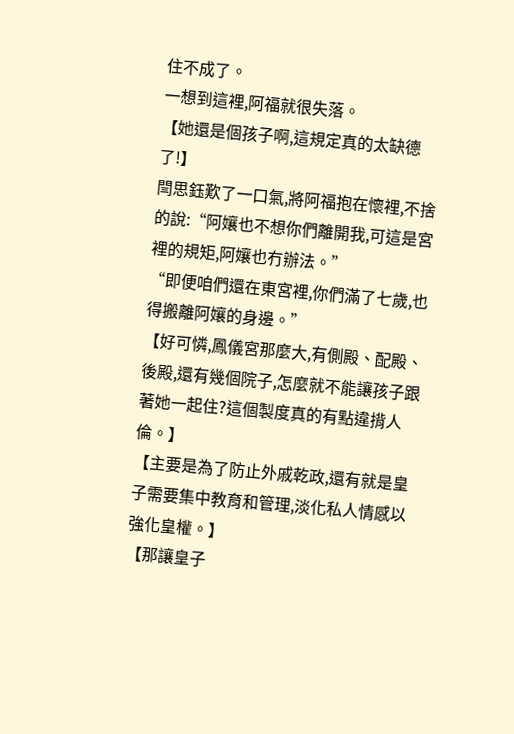住不成了。
一想到這裡,阿福就很失落。
【她還是個孩子啊,這規定真的太缺德了!】
閆思鈺歎了一口氣,將阿福抱在懷裡,不捨的說:“阿孃也不想你們離開我,可這是宮裡的規矩,阿孃也冇辦法。”
“即便咱們還在東宮裡,你們滿了七歲,也得搬離阿孃的身邊。”
【好可憐,鳳儀宮那麼大,有側殿、配殿、後殿,還有幾個院子,怎麼就不能讓孩子跟著她一起住?這個製度真的有點違揹人倫。】
【主要是為了防止外戚乾政,還有就是皇子需要集中教育和管理,淡化私人情感以強化皇權。】
【那讓皇子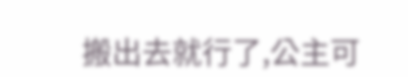搬出去就行了,公主可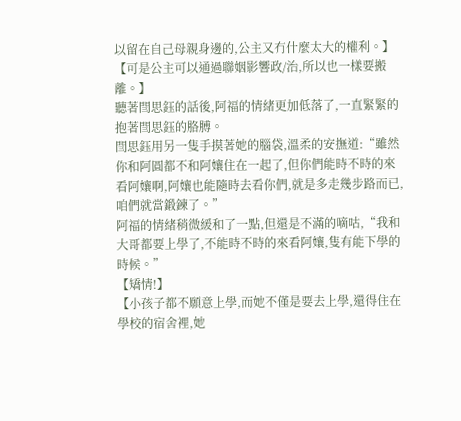以留在自己母親身邊的,公主又冇什麼太大的權利。】
【可是公主可以通過聯姻影響政/治,所以也一樣要搬離。】
聽著閆思鈺的話後,阿福的情緒更加低落了,一直緊緊的抱著閆思鈺的胳膊。
閆思鈺用另一隻手摸著她的腦袋,溫柔的安撫道:“雖然你和阿圓都不和阿孃住在一起了,但你們能時不時的來看阿孃啊,阿孃也能隨時去看你們,就是多走幾步路而已,咱們就當鍛鍊了。”
阿福的情緒稍微緩和了一點,但還是不滿的嘀咕,“我和大哥都要上學了,不能時不時的來看阿孃,隻有能下學的時候。”
【矯情!】
【小孩子都不願意上學,而她不僅是要去上學,還得住在學校的宿舍裡,她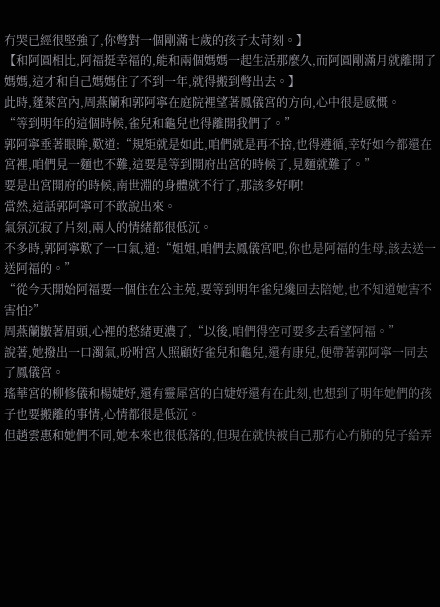冇哭已經很堅強了,你彆對一個剛滿七歲的孩子太苛刻。】
【和阿圓相比,阿福挺幸福的,能和兩個媽媽一起生活那麼久,而阿圓剛滿月就離開了媽媽,這才和自己媽媽住了不到一年,就得搬到彆出去。】
此時,蓬萊宮內,周燕蘭和郭阿寧在庭院裡望著鳳儀宮的方向,心中很是感慨。
“等到明年的這個時候,雀兒和龜兒也得離開我們了。”
郭阿寧垂著眼眸,歎道:“規矩就是如此,咱們就是再不捨,也得遵循,幸好如今都還在宮裡,咱們見一麵也不難,這要是等到開府出宮的時候了,見麵就難了。”
要是出宮開府的時候,南世淵的身體就不行了,那該多好啊!
當然,這話郭阿寧可不敢說出來。
氣氛沉寂了片刻,兩人的情緒都很低沉。
不多時,郭阿寧歎了一口氣,道:“姐姐,咱們去鳳儀宮吧,你也是阿福的生母,該去送一送阿福的。”
“從今天開始阿福要一個住在公主苑,要等到明年雀兒纔回去陪她,也不知道她害不害怕?”
周燕蘭皺著眉頭,心裡的愁緒更濃了,“以後,咱們得空可要多去看望阿福。”
說著,她撥出一口濁氣,吩咐宮人照顧好雀兒和龜兒,還有康兒,便帶著郭阿寧一同去了鳳儀宮。
瑤華宮的柳修儀和楊婕妤,還有靈犀宮的白婕妤還有在此刻,也想到了明年她們的孩子也要搬離的事情,心情都很是低沉。
但趙雲惠和她們不同,她本來也很低落的,但現在就快被自己那冇心冇肺的兒子給弄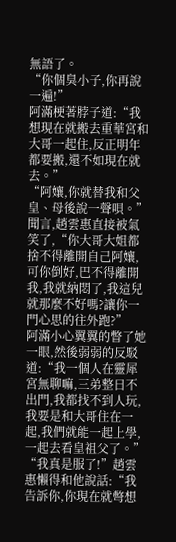無語了。
“你個臭小子,你再說一遍!”
阿滿梗著脖子道:“我想現在就搬去重華宮和大哥一起住,反正明年都要搬,還不如現在就去。”
“阿孃,你就替我和父皇、母後說一聲唄。”
聞言,趙雲惠直接被氣笑了,“你大哥大姐都捨不得離開自己阿孃,可你倒好,巴不得離開我,我就納悶了,我這兒就那麼不好嗎?讓你一門心思的往外跑?”
阿滿小心翼翼的瞥了她一眼,然後弱弱的反駁道:“我一個人在靈犀宮無聊嘛,三弟整日不出門,我都找不到人玩,我要是和大哥住在一起,我們就能一起上學,一起去看皇祖父了。”
“我真是服了!”趙雲惠懶得和他說話:“我告訴你,你現在就彆想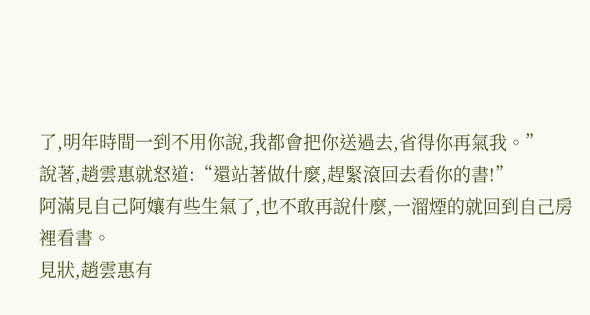了,明年時間一到不用你說,我都會把你送過去,省得你再氣我。”
說著,趙雲惠就怒道:“還站著做什麼,趕緊滾回去看你的書!”
阿滿見自己阿孃有些生氣了,也不敢再說什麼,一溜煙的就回到自己房裡看書。
見狀,趙雲惠有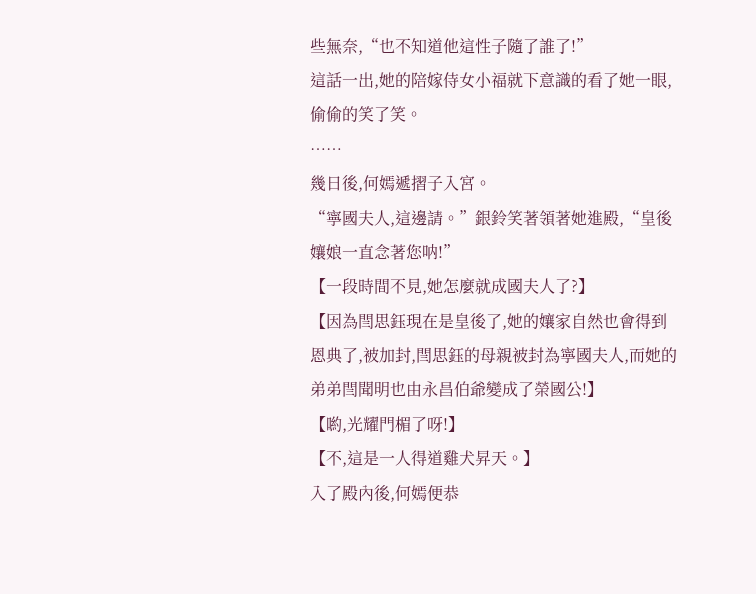些無奈,“也不知道他這性子隨了誰了!”
這話一出,她的陪嫁侍女小福就下意識的看了她一眼,偷偷的笑了笑。
……
幾日後,何嫣遞摺子入宮。
“寧國夫人,這邊請。”銀鈴笑著領著她進殿,“皇後孃娘一直念著您呐!”
【一段時間不見,她怎麼就成國夫人了?】
【因為閆思鈺現在是皇後了,她的孃家自然也會得到恩典了,被加封,閆思鈺的母親被封為寧國夫人,而她的弟弟閆聞明也由永昌伯爺變成了榮國公!】
【喲,光耀門楣了呀!】
【不,這是一人得道雞犬昇天。】
入了殿內後,何嫣便恭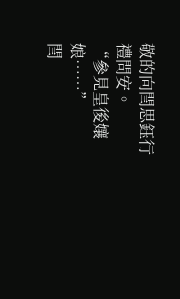敬的向閆思鈺行禮問安。
“參見皇後孃娘……”
閆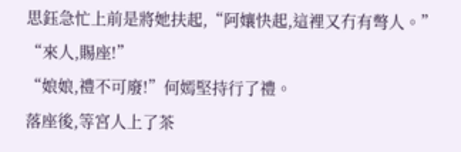思鈺急忙上前是將她扶起,“阿孃快起,這裡又冇有彆人。”
“來人,賜座!”
“娘娘,禮不可廢!”何嫣堅持行了禮。
落座後,等宮人上了茶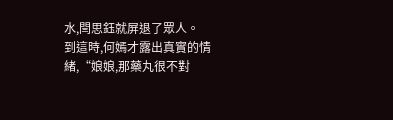水,閆思鈺就屏退了眾人。
到這時,何嫣才露出真實的情緒,“娘娘,那藥丸很不對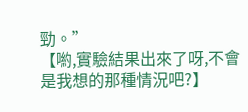勁。”
【喲,實驗結果出來了呀,不會是我想的那種情況吧?】